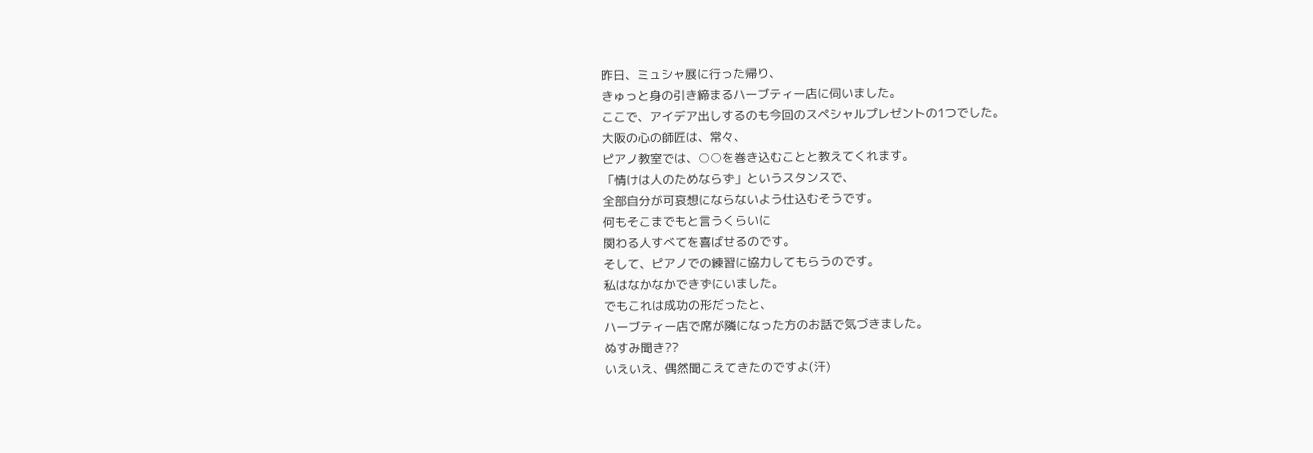昨日、ミュシャ展に行った帰り、
きゅっと身の引き締まるハーブティー店に伺いました。
ここで、アイデア出しするのも今回のスペシャルプレゼントの1つでした。
大阪の心の師匠は、常々、
ピアノ教室では、○○を巻き込むことと教えてくれます。
「情けは人のためならず」というスタンスで、
全部自分が可哀想にならないよう仕込むそうです。
何もそこまでもと言うくらいに
関わる人すべてを喜ばせるのです。
そして、ピアノでの練習に協力してもらうのです。
私はなかなかできずにいました。
でもこれは成功の形だったと、
ハーブティー店で席が隣になった方のお話で気づきました。
ぬすみ聞き??
いえいえ、偶然聞こえてきたのですよ(汗)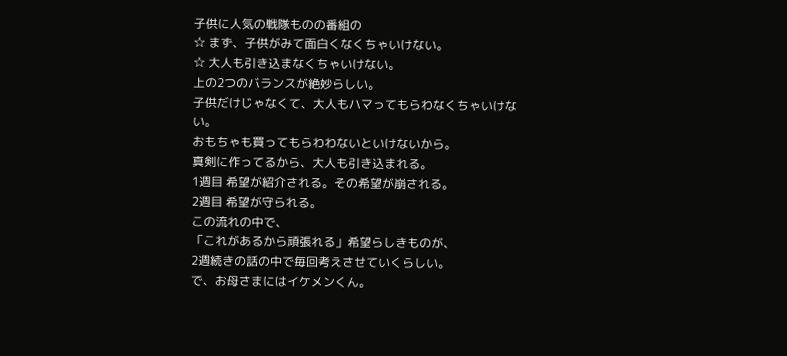子供に人気の戦隊ものの番組の
☆ まず、子供がみて面白くなくちゃいけない。
☆ 大人も引き込まなくちゃいけない。
上の2つのバランスが絶妙らしい。
子供だけじゃなくて、大人もハマってもらわなくちゃいけない。
おもちゃも買ってもらわわないといけないから。
真剣に作ってるから、大人も引き込まれる。
1週目 希望が紹介される。その希望が崩される。
2週目 希望が守られる。
この流れの中で、
「これがあるから頑張れる」希望らしきものが、
2週続きの話の中で毎回考えさせていくらしい。
で、お母さまにはイケメンくん。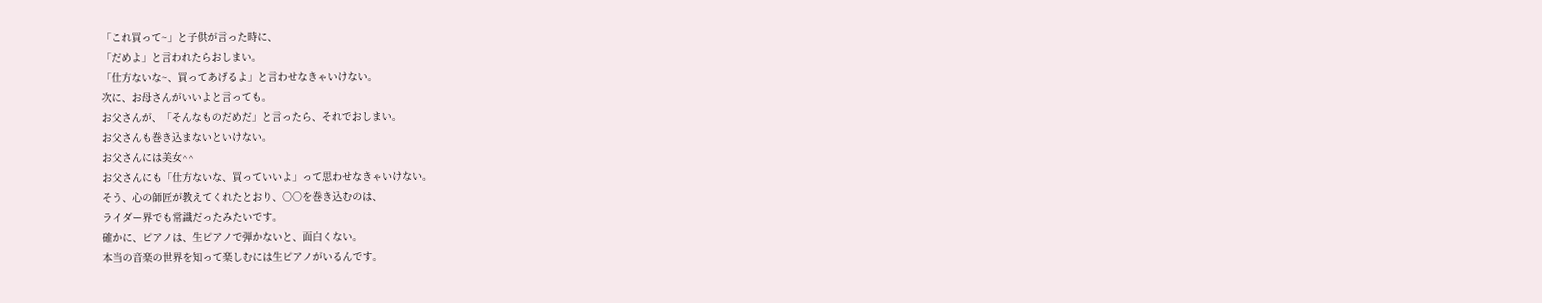「これ買って~」と子供が言った時に、
「だめよ」と言われたらおしまい。
「仕方ないな~、買ってあげるよ」と言わせなきゃいけない。
次に、お母さんがいいよと言っても。
お父さんが、「そんなものだめだ」と言ったら、それでおしまい。
お父さんも巻き込まないといけない。
お父さんには美女^^
お父さんにも「仕方ないな、買っていいよ」って思わせなきゃいけない。
そう、心の師匠が教えてくれたとおり、○○を巻き込むのは、
ライダー界でも常識だったみたいです。
確かに、ピアノは、生ピアノで弾かないと、面白くない。
本当の音楽の世界を知って楽しむには生ピアノがいるんです。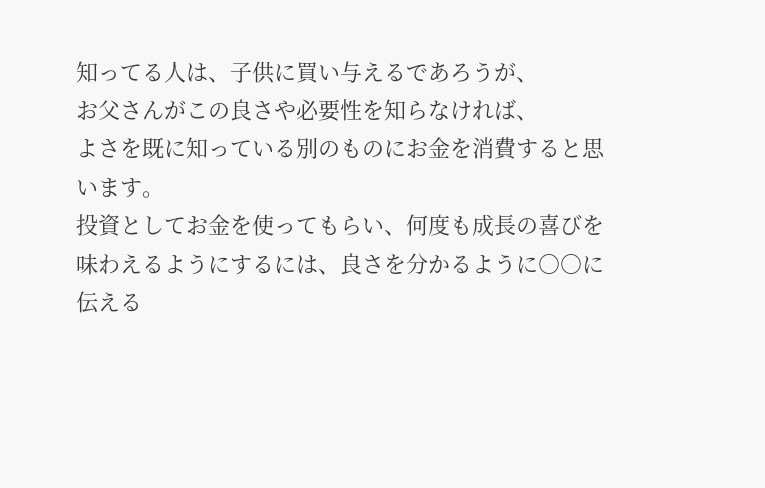知ってる人は、子供に買い与えるであろうが、
お父さんがこの良さや必要性を知らなければ、
よさを既に知っている別のものにお金を消費すると思います。
投資としてお金を使ってもらい、何度も成長の喜びを味わえるようにするには、良さを分かるように○○に伝える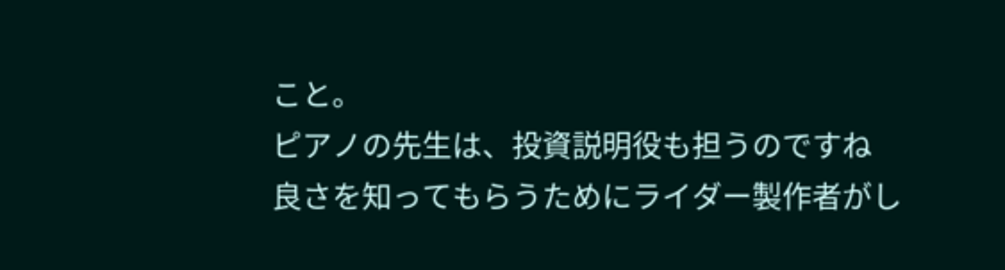こと。
ピアノの先生は、投資説明役も担うのですね
良さを知ってもらうためにライダー製作者がし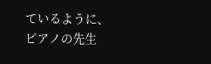ているように、
ピアノの先生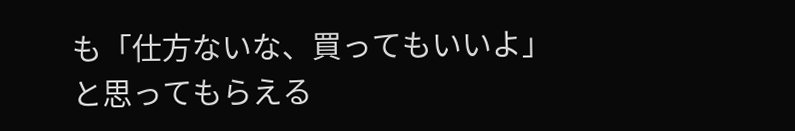も「仕方ないな、買ってもいいよ」と思ってもらえる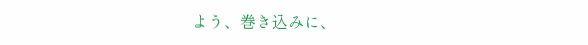よう、巻き込みに、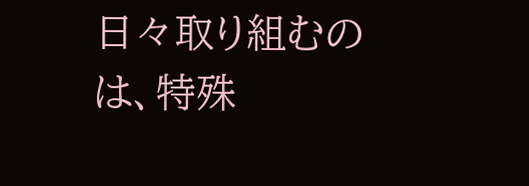日々取り組むのは、特殊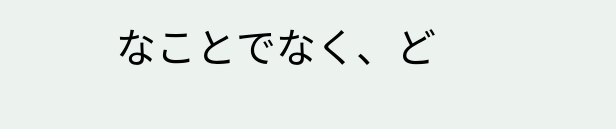なことでなく、ど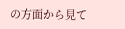の方面から見て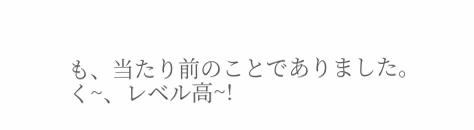も、当たり前のことでありました。
く~、レベル高~!